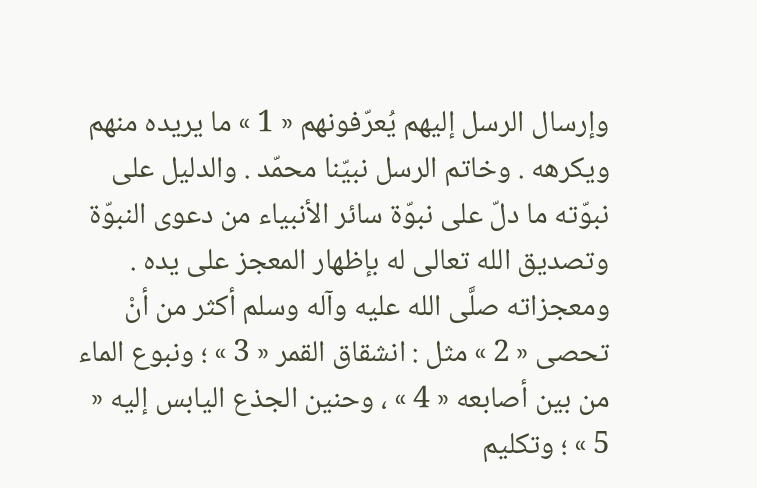وإرسال الرسل إليهم يُعرّفونهم « 1 » ما يريده منهم ويكرهه . وخاتم الرسل نبيّنا محمّد . والدليل على نبوّته ما دلّ على نبوّة سائر الأنبياء من دعوى النبوّة وتصديق الله تعالى له بإظهار المعجز على يده .
ومعجزاته صلَّى الله عليه وآله وسلم أكثر من أنْ تحصى « 2 » مثل : انشقاق القمر « 3 » ؛ ونبوع الماء من بين أصابعه « 4 » ، وحنين الجذع اليابس إليه « 5 » ؛ وتكليم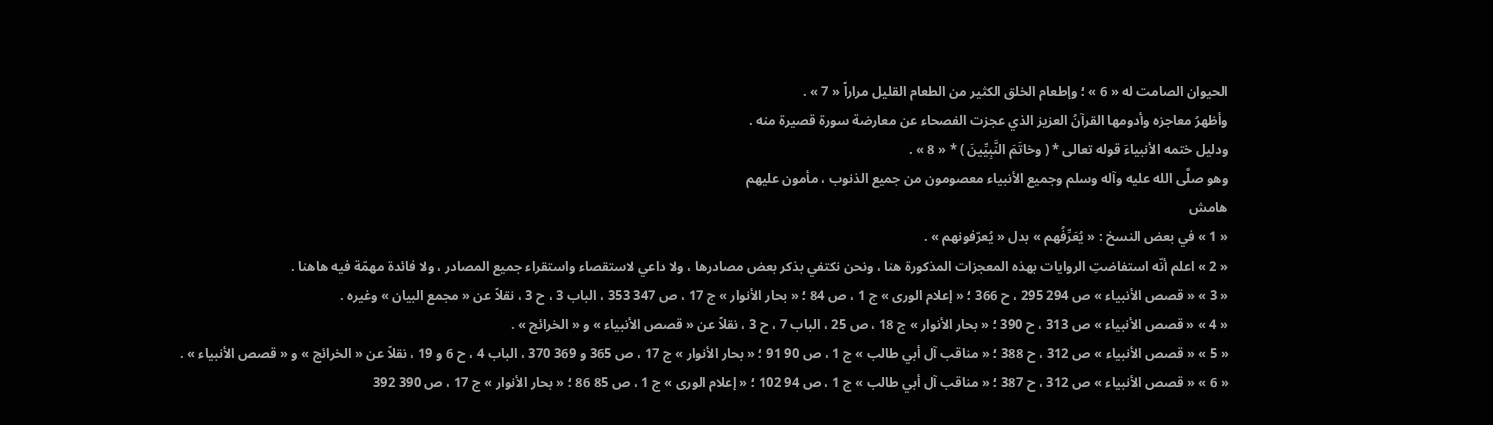الحيوان الصامت له « 6 » ؛ وإطعام الخلق الكثير من الطعام القليل مراراً « 7 » .
وأظهرُ معاجزه وأدومها القرآنُ العزيز الذي عجزت الفصحاء عن معارضة سورة قصيرة منه .
ودليل ختمه الأنبياءَ قوله تعالى * ( وخاتَمَ النَّبِيِّينَ ) * « 8 » .
وهو صلَّى الله عليه وآله وسلم وجميع الأنبياء معصومون من جميع الذنوب ، مأمون عليهم
هامش
« 1 » في بعض النسخ : « يُعَرِّفُهم » بدل « يُعرّفونهم » .
« 2 » اعلم أنّه استفاضتِ الروايات بهذه المعجزات المذكورة هنا ، ونحن نكتفي بذكر بعض مصادرها ، ولا داعي لاستقصاء واستقراء جميع المصادر ، ولا فائدة مهمّة فيه هاهنا .
« 3 » « قصص الأنبياء » ص 294 295 ، ح 366 ؛ « إعلام الورى » ج 1 ، ص 84 ؛ « بحار الأنوار » ج 17 ، ص 347 353 ، الباب 3 ، ح 3 ، نقلاً عن « مجمع البيان » وغيره .
« 4 » « قصص الأنبياء » ص 313 ، ح 390 ؛ « بحار الأنوار » ج 18 ، ص 25 ، الباب 7 ، ح 3 ، نقلاً عن « قصص الأنبياء » و « الخرائج » .
« 5 » « قصص الأنبياء » ص 312 ، ح 388 ؛ « مناقب آل أبي طالب » ج 1 ، ص 90 91 ؛ « بحار الأنوار » ج 17 ، ص 365 و 369 370 ، الباب 4 ، ح 6 و 19 ، نقلاً عن « الخرائج » و « قصص الأنبياء » .
« 6 » « قصص الأنبياء » ص 312 ، ح 387 ؛ « مناقب آل أبي طالب » ج 1 ، ص 94 102 ؛ « إعلام الورى » ج 1 ، ص 85 86 ؛ « بحار الأنوار » ج 17 ، ص 390 392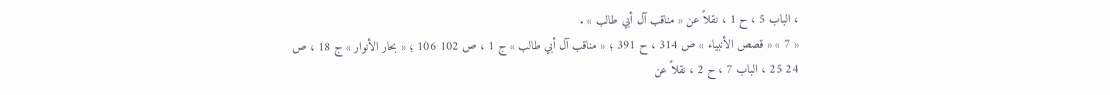، الباب 5 ، ح 1 ، نقلاً عن « مناقب آل أبي طالب » .
« 7 » « قصص الأنبياء » ص 314 ، ح 391 ؛ « مناقب آل أبي طالب » ج 1 ، ص 102 106 ؛ « بحار الأنوار » ج 18 ، ص 24 25 ، الباب 7 ، ح 2 ، نقلاً عن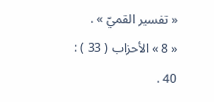« تفسير القميّ » .
« 8 » الأحزاب ( 33 ) : 40 .